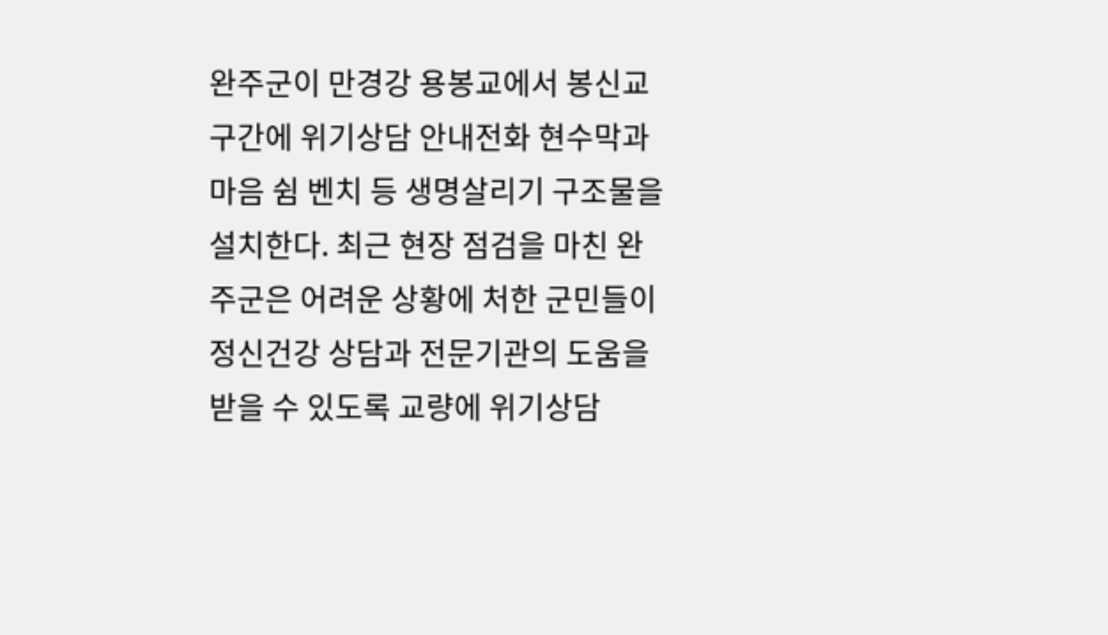완주군이 만경강 용봉교에서 봉신교 구간에 위기상담 안내전화 현수막과 마음 쉼 벤치 등 생명살리기 구조물을 설치한다. 최근 현장 점검을 마친 완주군은 어려운 상황에 처한 군민들이 정신건강 상담과 전문기관의 도움을 받을 수 있도록 교량에 위기상담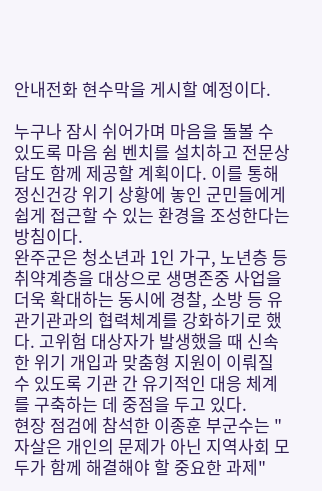안내전화 현수막을 게시할 예정이다.

누구나 잠시 쉬어가며 마음을 돌볼 수 있도록 마음 쉼 벤치를 설치하고 전문상담도 함께 제공할 계획이다. 이를 통해 정신건강 위기 상황에 놓인 군민들에게 쉽게 접근할 수 있는 환경을 조성한다는 방침이다.
완주군은 청소년과 1인 가구, 노년층 등 취약계층을 대상으로 생명존중 사업을 더욱 확대하는 동시에 경찰, 소방 등 유관기관과의 협력체계를 강화하기로 했다. 고위험 대상자가 발생했을 때 신속한 위기 개입과 맞춤형 지원이 이뤄질 수 있도록 기관 간 유기적인 대응 체계를 구축하는 데 중점을 두고 있다.
현장 점검에 참석한 이종훈 부군수는 "자살은 개인의 문제가 아닌 지역사회 모두가 함께 해결해야 할 중요한 과제"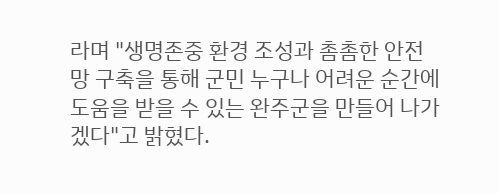라며 "생명존중 환경 조성과 촘촘한 안전망 구축을 통해 군민 누구나 어려운 순간에 도움을 받을 수 있는 완주군을 만들어 나가겠다"고 밝혔다.